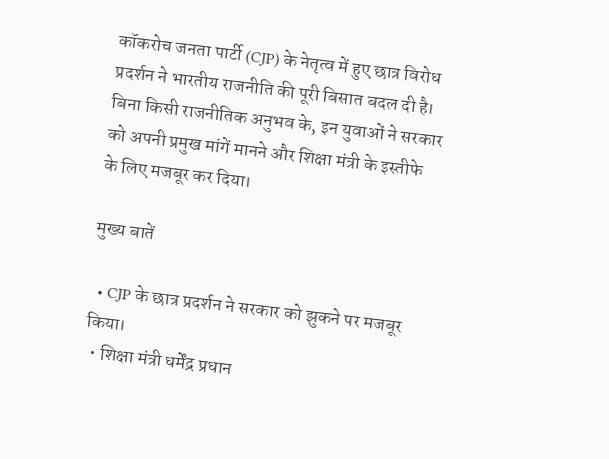कॉकरोच जनता पार्टी (CJP) के नेतृत्व में हुए छात्र विरोध प्रदर्शन ने भारतीय राजनीति की पूरी बिसात बदल दी है। बिना किसी राजनीतिक अनुभव के, इन युवाओं ने सरकार को अपनी प्रमुख मांगें मानने और शिक्षा मंत्री के इस्तीफे के लिए मजबूर कर दिया।

मुख्य बातें

  • CJP के छात्र प्रदर्शन ने सरकार को झुकने पर मजबूर किया।
  • शिक्षा मंत्री धर्मेंद्र प्रधान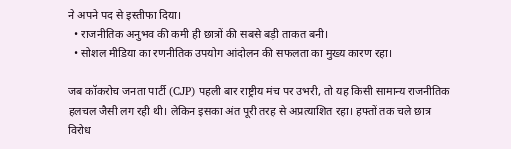ने अपने पद से इस्तीफा दिया।
  • राजनीतिक अनुभव की कमी ही छात्रों की सबसे बड़ी ताकत बनी।
  • सोशल मीडिया का रणनीतिक उपयोग आंदोलन की सफलता का मुख्य कारण रहा।

जब कॉकरोच जनता पार्टी (CJP) पहली बार राष्ट्रीय मंच पर उभरी, तो यह किसी सामान्य राजनीतिक हलचल जैसी लग रही थी। लेकिन इसका अंत पूरी तरह से अप्रत्याशित रहा। हफ्तों तक चले छात्र विरोध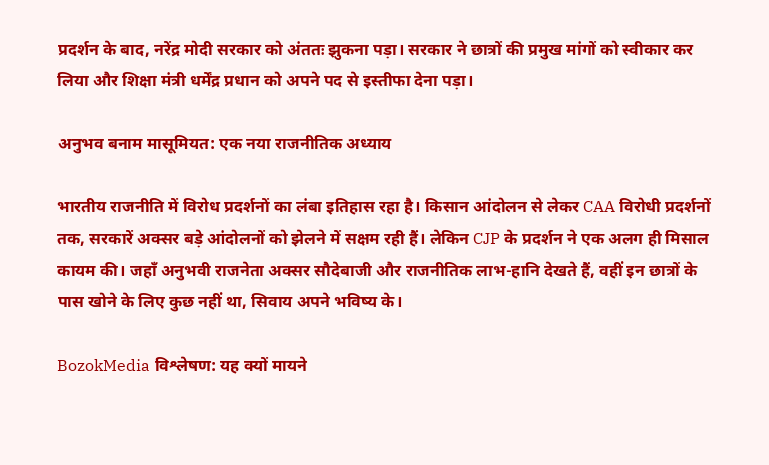प्रदर्शन के बाद, नरेंद्र मोदी सरकार को अंततः झुकना पड़ा। सरकार ने छात्रों की प्रमुख मांगों को स्वीकार कर लिया और शिक्षा मंत्री धर्मेंद्र प्रधान को अपने पद से इस्तीफा देना पड़ा।

अनुभव बनाम मासूमियत: एक नया राजनीतिक अध्याय

भारतीय राजनीति में विरोध प्रदर्शनों का लंबा इतिहास रहा है। किसान आंदोलन से लेकर CAA विरोधी प्रदर्शनों तक, सरकारें अक्सर बड़े आंदोलनों को झेलने में सक्षम रही हैं। लेकिन CJP के प्रदर्शन ने एक अलग ही मिसाल कायम की। जहाँ अनुभवी राजनेता अक्सर सौदेबाजी और राजनीतिक लाभ-हानि देखते हैं, वहीं इन छात्रों के पास खोने के लिए कुछ नहीं था, सिवाय अपने भविष्य के।

BozokMedia विश्लेषण: यह क्यों मायने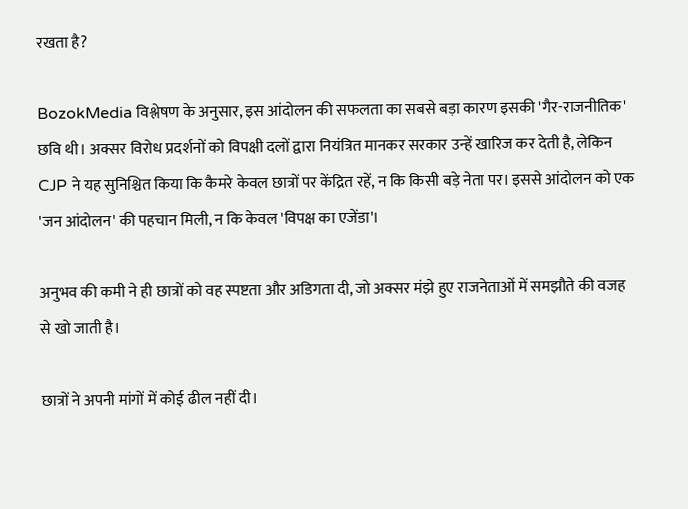रखता है?

BozokMedia विश्लेषण के अनुसार, इस आंदोलन की सफलता का सबसे बड़ा कारण इसकी 'गैर-राजनीतिक' छवि थी। अक्सर विरोध प्रदर्शनों को विपक्षी दलों द्वारा नियंत्रित मानकर सरकार उन्हें खारिज कर देती है, लेकिन CJP ने यह सुनिश्चित किया कि कैमरे केवल छात्रों पर केंद्रित रहें, न कि किसी बड़े नेता पर। इससे आंदोलन को एक 'जन आंदोलन' की पहचान मिली, न कि केवल 'विपक्ष का एजेंडा'।

अनुभव की कमी ने ही छात्रों को वह स्पष्टता और अडिगता दी, जो अक्सर मंझे हुए राजनेताओं में समझौते की वजह से खो जाती है।

छात्रों ने अपनी मांगों में कोई ढील नहीं दी।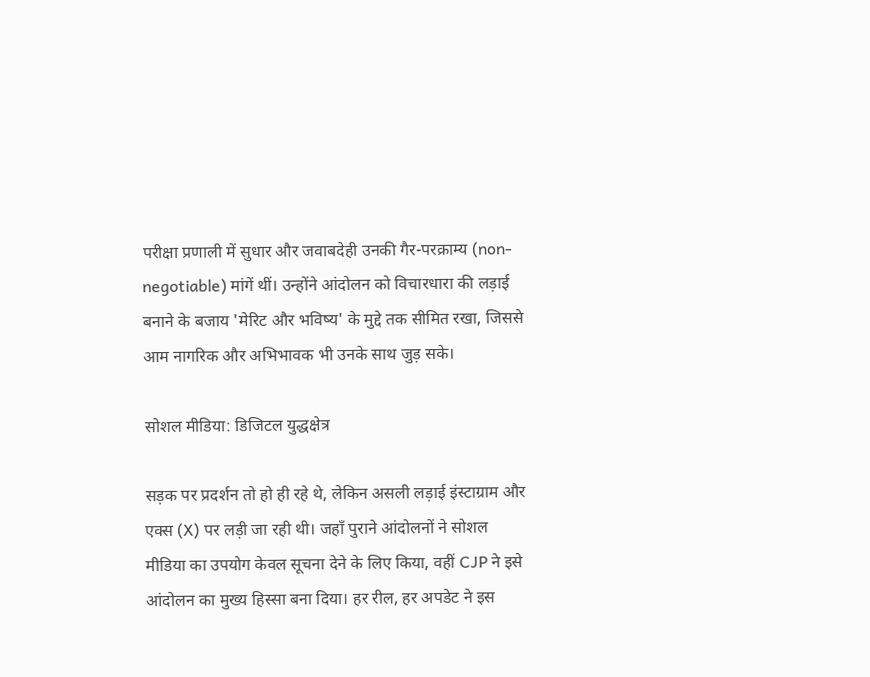परीक्षा प्रणाली में सुधार और जवाबदेही उनकी गैर-परक्राम्य (non-negotiable) मांगें थीं। उन्होंने आंदोलन को विचारधारा की लड़ाई बनाने के बजाय 'मेरिट और भविष्य' के मुद्दे तक सीमित रखा, जिससे आम नागरिक और अभिभावक भी उनके साथ जुड़ सके।

सोशल मीडिया: डिजिटल युद्धक्षेत्र

सड़क पर प्रदर्शन तो हो ही रहे थे, लेकिन असली लड़ाई इंस्टाग्राम और एक्स (X) पर लड़ी जा रही थी। जहाँ पुराने आंदोलनों ने सोशल मीडिया का उपयोग केवल सूचना देने के लिए किया, वहीं CJP ने इसे आंदोलन का मुख्य हिस्सा बना दिया। हर रील, हर अपडेट ने इस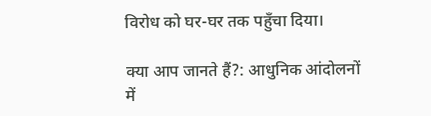विरोध को घर-घर तक पहुँचा दिया।

क्या आप जानते हैं?: आधुनिक आंदोलनों में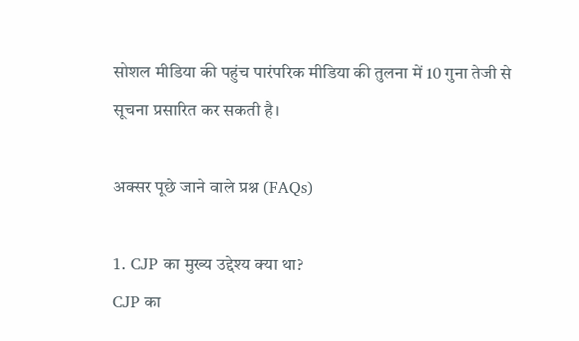सोशल मीडिया की पहुंच पारंपरिक मीडिया की तुलना में 10 गुना तेजी से सूचना प्रसारित कर सकती है।

अक्सर पूछे जाने वाले प्रश्न (FAQs)

1. CJP का मुख्य उद्देश्य क्या था?
CJP का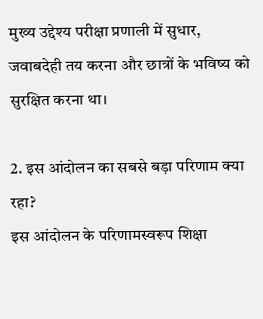मुख्य उद्देश्य परीक्षा प्रणाली में सुधार, जवाबदेही तय करना और छात्रों के भविष्य को सुरक्षित करना था।

2. इस आंदोलन का सबसे बड़ा परिणाम क्या रहा?
इस आंदोलन के परिणामस्वरूप शिक्षा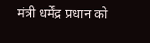मंत्री धर्मेंद्र प्रधान को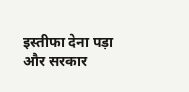इस्तीफा देना पड़ा और सरकार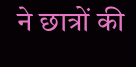ने छात्रों की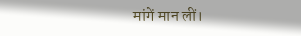मांगें मान लीं।